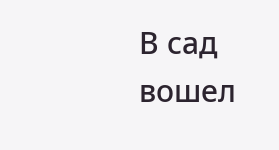В сад вошел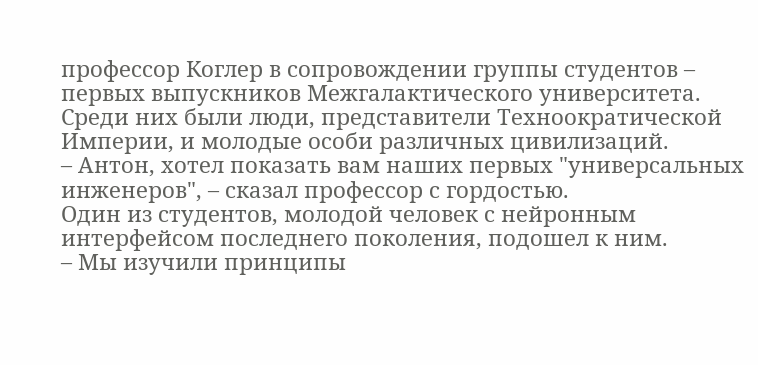профессор Коглер в сопровождении группы студентов – первых выпускников Межгалактического университета. Среди них были люди, представители Техноократической Империи, и молодые особи различных цивилизаций.
– Антон, хотел показать вам наших первых "универсальных инженеров", – сказал профессор с гордостью.
Один из студентов, молодой человек с нейронным интерфейсом последнего поколения, подошел к ним.
– Мы изучили принципы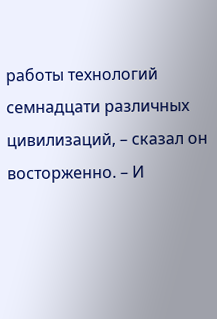работы технологий семнадцати различных цивилизаций, – сказал он восторженно. – И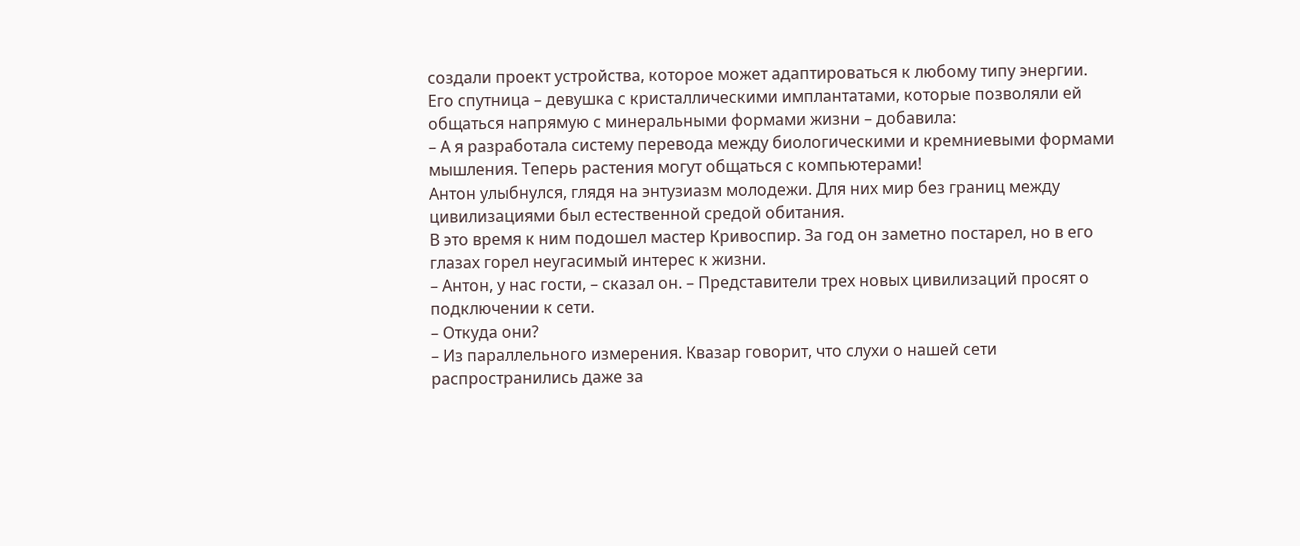создали проект устройства, которое может адаптироваться к любому типу энергии.
Его спутница – девушка с кристаллическими имплантатами, которые позволяли ей общаться напрямую с минеральными формами жизни – добавила:
– А я разработала систему перевода между биологическими и кремниевыми формами мышления. Теперь растения могут общаться с компьютерами!
Антон улыбнулся, глядя на энтузиазм молодежи. Для них мир без границ между цивилизациями был естественной средой обитания.
В это время к ним подошел мастер Кривоспир. За год он заметно постарел, но в его глазах горел неугасимый интерес к жизни.
– Антон, у нас гости, – сказал он. – Представители трех новых цивилизаций просят о подключении к сети.
– Откуда они?
– Из параллельного измерения. Квазар говорит, что слухи о нашей сети распространились даже за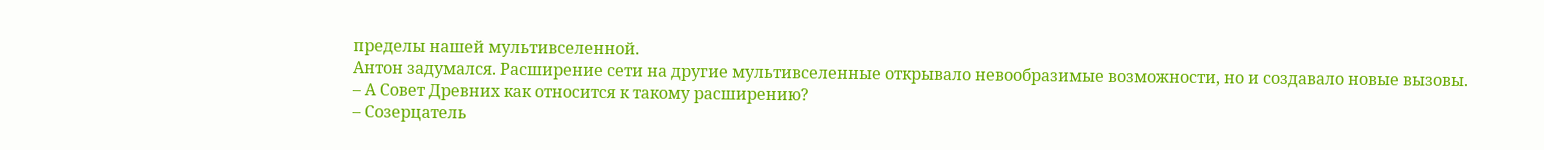пределы нашей мультивселенной.
Антон задумался. Расширение сети на другие мультивселенные открывало невообразимые возможности, но и создавало новые вызовы.
– А Совет Древних как относится к такому расширению?
– Созерцатель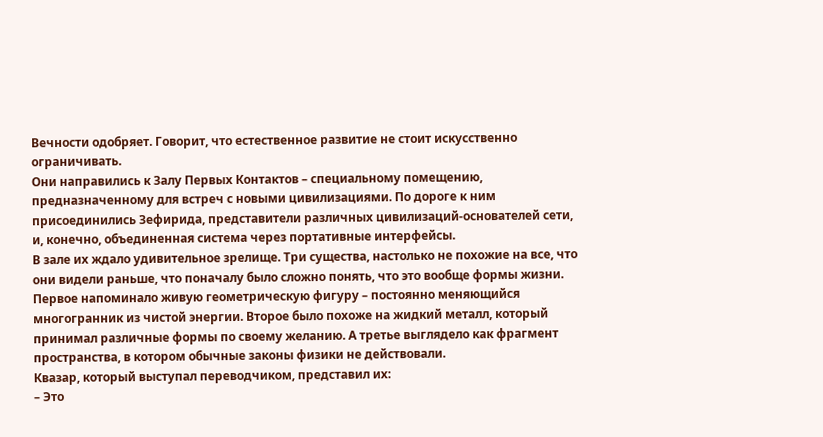Вечности одобряет. Говорит, что естественное развитие не стоит искусственно ограничивать.
Они направились к Залу Первых Контактов – специальному помещению, предназначенному для встреч с новыми цивилизациями. По дороге к ним присоединились Зефирида, представители различных цивилизаций-основателей сети, и, конечно, объединенная система через портативные интерфейсы.
В зале их ждало удивительное зрелище. Три существа, настолько не похожие на все, что они видели раньше, что поначалу было сложно понять, что это вообще формы жизни.
Первое напоминало живую геометрическую фигуру – постоянно меняющийся многогранник из чистой энергии. Второе было похоже на жидкий металл, который принимал различные формы по своему желанию. А третье выглядело как фрагмент пространства, в котором обычные законы физики не действовали.
Квазар, который выступал переводчиком, представил их:
– Это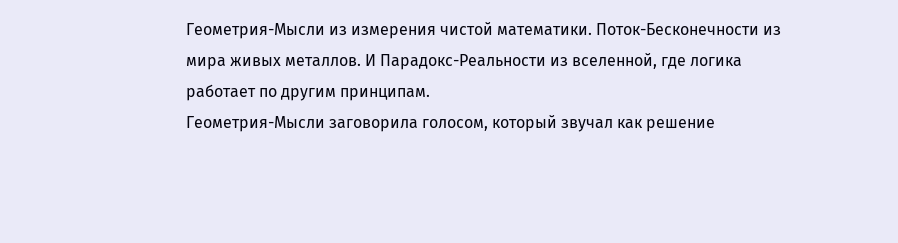Геометрия-Мысли из измерения чистой математики. Поток-Бесконечности из мира живых металлов. И Парадокс-Реальности из вселенной, где логика работает по другим принципам.
Геометрия-Мысли заговорила голосом, который звучал как решение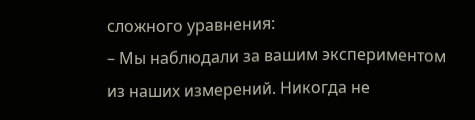сложного уравнения:
– Мы наблюдали за вашим экспериментом из наших измерений. Никогда не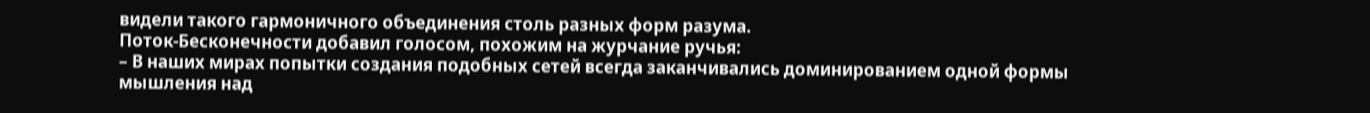видели такого гармоничного объединения столь разных форм разума.
Поток-Бесконечности добавил голосом, похожим на журчание ручья:
– В наших мирах попытки создания подобных сетей всегда заканчивались доминированием одной формы мышления над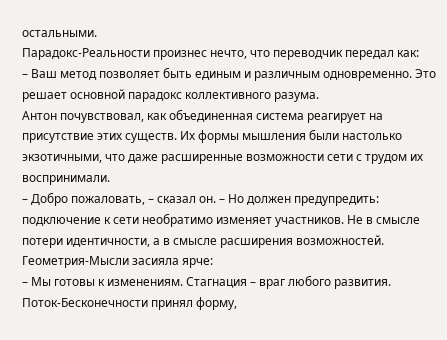остальными.
Парадокс-Реальности произнес нечто, что переводчик передал как:
– Ваш метод позволяет быть единым и различным одновременно. Это решает основной парадокс коллективного разума.
Антон почувствовал, как объединенная система реагирует на присутствие этих существ. Их формы мышления были настолько экзотичными, что даже расширенные возможности сети с трудом их воспринимали.
– Добро пожаловать, – сказал он. – Но должен предупредить: подключение к сети необратимо изменяет участников. Не в смысле потери идентичности, а в смысле расширения возможностей.
Геометрия-Мысли засияла ярче:
– Мы готовы к изменениям. Стагнация – враг любого развития.
Поток-Бесконечности принял форму,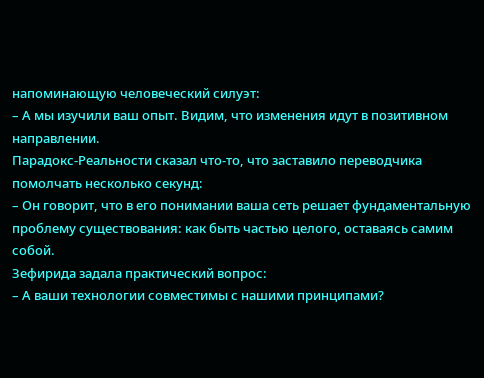напоминающую человеческий силуэт:
– А мы изучили ваш опыт. Видим, что изменения идут в позитивном направлении.
Парадокс-Реальности сказал что-то, что заставило переводчика помолчать несколько секунд:
– Он говорит, что в его понимании ваша сеть решает фундаментальную проблему существования: как быть частью целого, оставаясь самим собой.
Зефирида задала практический вопрос:
– А ваши технологии совместимы с нашими принципами?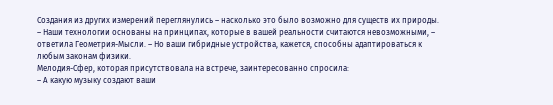Создания из других измерений переглянулись – насколько это было возможно для существ их природы.
– Наши технологии основаны на принципах, которые в вашей реальности считаются невозможными, – ответила Геометрия-Мысли. – Но ваши гибридные устройства, кажется, способны адаптироваться к любым законам физики.
Мелодия-Сфер, которая присутствовала на встрече, заинтересованно спросила:
– А какую музыку создают ваши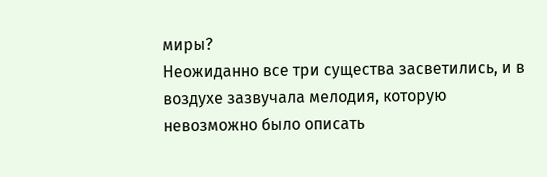миры?
Неожиданно все три существа засветились, и в воздухе зазвучала мелодия, которую невозможно было описать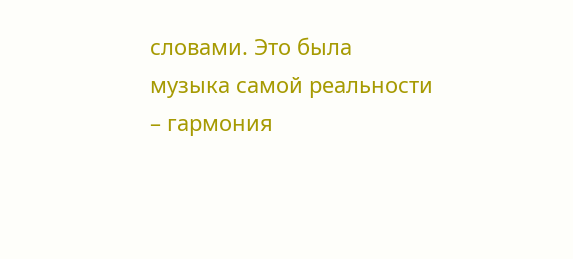словами. Это была музыка самой реальности – гармония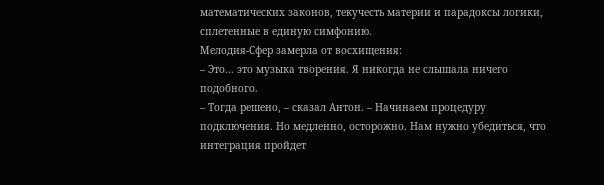математических законов, текучесть материи и парадоксы логики, сплетенные в единую симфонию.
Мелодия-Сфер замерла от восхищения:
– Это... это музыка творения. Я никогда не слышала ничего подобного.
– Тогда решено, – сказал Антон. – Начинаем процедуру подключения. Но медленно, осторожно. Нам нужно убедиться, что интеграция пройдет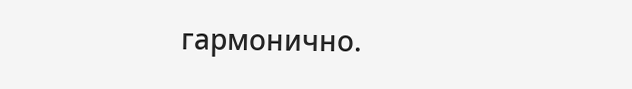гармонично.